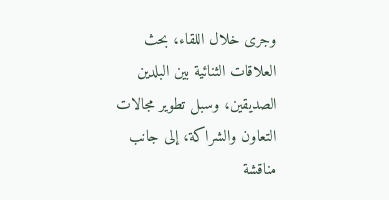وجرى خلال اللقاء، بحث العلاقات الثنائية بين البلدين الصديقين، وسبل تطوير مجالات التعاون والشراكة، إلى جانب مناقشة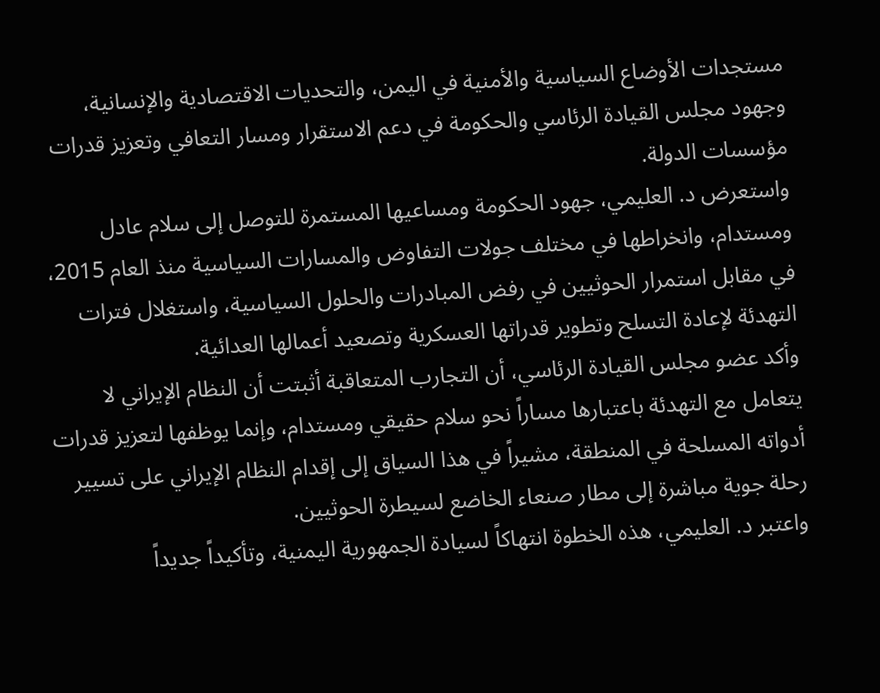مستجدات الأوضاع السياسية والأمنية في اليمن، والتحديات الاقتصادية والإنسانية، وجهود مجلس القيادة الرئاسي والحكومة في دعم الاستقرار ومسار التعافي وتعزيز قدرات مؤسسات الدولة.
واستعرض د. العليمي، جهود الحكومة ومساعيها المستمرة للتوصل إلى سلام عادل ومستدام، وانخراطها في مختلف جولات التفاوض والمسارات السياسية منذ العام 2015، في مقابل استمرار الحوثيين في رفض المبادرات والحلول السياسية، واستغلال فترات التهدئة لإعادة التسلح وتطوير قدراتها العسكرية وتصعيد أعمالها العدائية.
وأكد عضو مجلس القيادة الرئاسي، أن التجارب المتعاقبة أثبتت أن النظام الإيراني لا يتعامل مع التهدئة باعتبارها مساراً نحو سلام حقيقي ومستدام، وإنما يوظفها لتعزيز قدرات أدواته المسلحة في المنطقة، مشيراً في هذا السياق إلى إقدام النظام الإيراني على تسيير رحلة جوية مباشرة إلى مطار صنعاء الخاضع لسيطرة الحوثيين.
واعتبر د. العليمي، هذه الخطوة انتهاكاً لسيادة الجمهورية اليمنية، وتأكيداً جديداً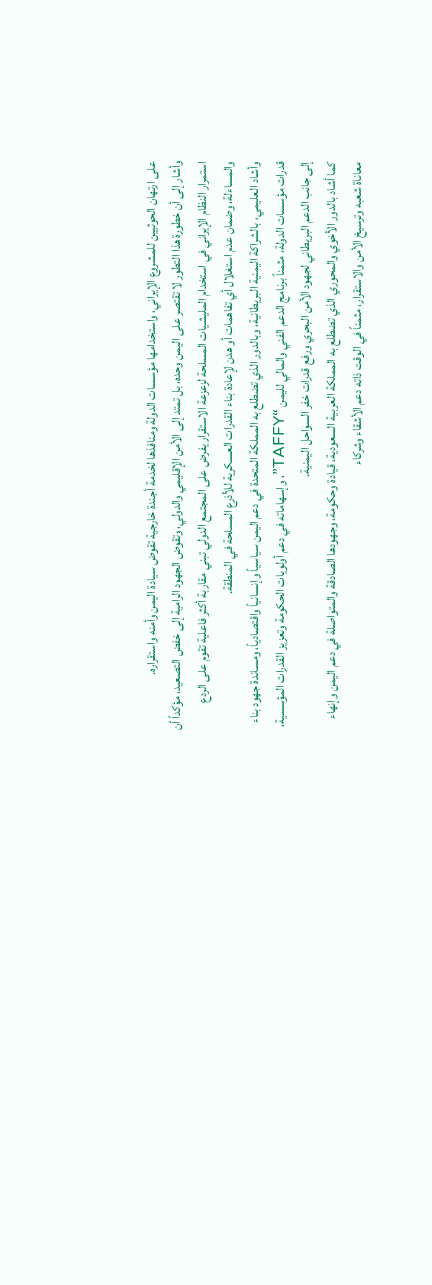على ارتهان الحوثيين للمشروع الإيراني، واستخدامها مؤسسات الدولة ومنافذها لخدمة أجندة خارجية تقوض سيادة اليمن وأمنه واستقراره.
وأشار إلى أن خطورة هذا التطور لا تقتصر على اليمن وحده، بل تمتد إلى الأمن الإقليمي والدولي، وتقوض الجهود الرامية إلى خفض التصعيد، مؤكداً أن استمرار النظام الإيراني في استخدام المليشيات المسلحة لزعزعة الاستقرار يفرض على المجتمع الدولي تبني مقاربة أكثر فاعلية تقوم على الردع والمساءلة، وضمان عدم استغلال أي تفاهمات أو هدن لإعادة بناء القدرات العسكرية للأذرع المسلحة في المنطقة.
وأشاد العليمي، بالشراكة اليمنية البريطانية، وبالدور الذي تضطلع به المملكة المتحدة في دعم اليمن سياسياً وإنسانياً واقتصادياً، ومساندة جهود بناء قدرات مؤسسات الدولة، مثمناً برنامج الدعم الفني والمالي لليمن “TAFFY”، وإسهاماته في دعم أولويات الحكومة وتعزيز القدرات المؤسسية، إلى جانب الدعم البريطاني لجهود الأمن البحري ورفع قدرات خفر السواحل اليمنية.
كما أشاد بالدور الأخوي والمحوري الذي تضطلع به المملكة العربية السعودية، قيادة وحكومة، وجهودها الصادقة والمتواصلة في دعم اليمن وإنهاء معاناة شعبه وترسيخ الأمن والاستقرار، مثمناً في الوقت ذاته دعم الأشقاء وشركاء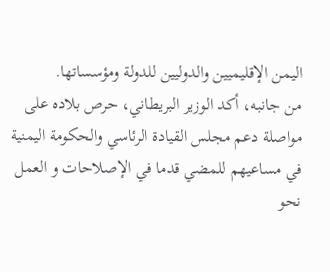اليمن الإقليميين والدوليين للدولة ومؤسساتها.
من جانبه، أكد الوزير البريطاني، حرص بلاده على مواصلة دعم مجلس القيادة الرئاسي والحكومة اليمنية في مساعيهم للمضي قدما في الإصلاحات و العمل نحو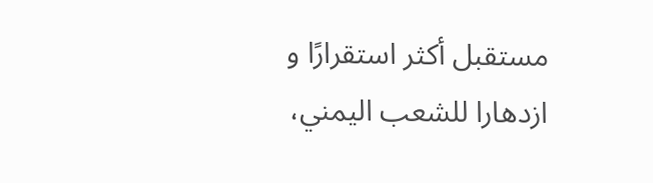مستقبل أكثر استقرارًا و ازدهارا للشعب اليمني،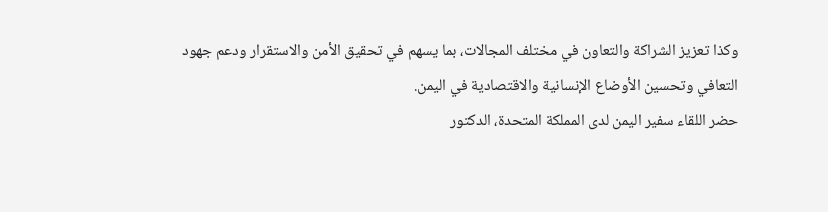وكذا تعزيز الشراكة والتعاون في مختلف المجالات، بما يسهم في تحقيق الأمن والاستقرار ودعم جهود التعافي وتحسين الأوضاع الإنسانية والاقتصادية في اليمن.
حضر اللقاء سفير اليمن لدى المملكة المتحدة، الدكتور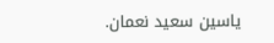ياسين سعيد نعمان.